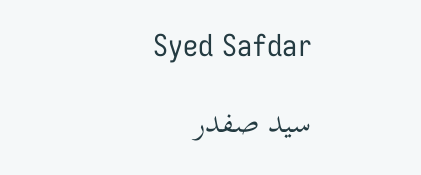Syed Safdar

سید صفدر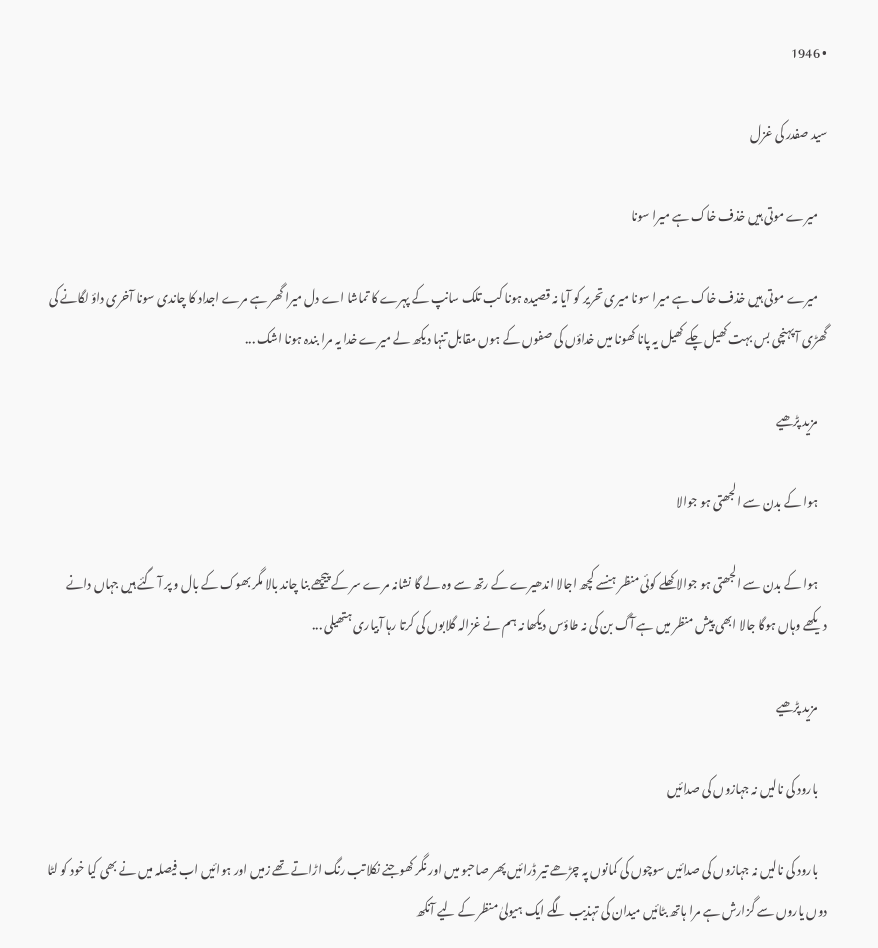• 1946

سید صفدر کی غزل

    میرے موتی ہیں خذف خاک ہے میرا سونا

    میرے موتی ہیں خذف خاک ہے میرا سونا میری تحریر کو آیا نہ قصیدہ ہونا کب تلک سانپ کے پہرے کا تماشا اے دل میرا گھر ہے مرے اجداد کا چاندی سونا آخری داؤ لگانے کی گھڑی آ پہنچی بس بہت کھیل چکے کھیل یہ پانا کھونا میں خداؤں کی صفوں کے ہوں مقابل تنہا دیکھ لے میرے خدا یہ مرا بندہ ہونا اشک ...

    مزید پڑھیے

    ہوا کے بدن سے الجھتی ہو جوالا

    ہوا کے بدن سے الجھتی ہو جوالا کھلے کوئی منظر ہنسے کچھ اجالا اندھیرے کے رتھ سے وہ لے گا نشانہ مرے سر کے پیچھے بنا چاند بالا مگر بھوک کے بال و پر آ گئے ہیں جہاں دانے دیکھے وہاں ہوگا جالا ابھی پیش منظر میں ہے آگ بن کی نہ طاؤس دیکھا نہ ہم نے غزالہ گلابوں کی کرتا رہا آبیاری ہتھیلی ...

    مزید پڑھیے

    بارود کی نالیں نہ جہازوں کی صدائیں

    بارود کی نالیں نہ جہازوں کی صدائیں سوچوں کی کمانوں پہ چڑھے تیر ڈرائیں پھر صاحبو میں اور نگر کھوجنے نکلا تب رنگ اڑاتے تھے زمیں اور ہوائیں اب فیصلہ میں نے بھی کیا خود کو لٹا دوں یاروں سے گزارش ہے مرا ہاتھ بٹائیں میدان کی تہذیب لگے ایک ہیولیٰ منظر کے لیے آنکھ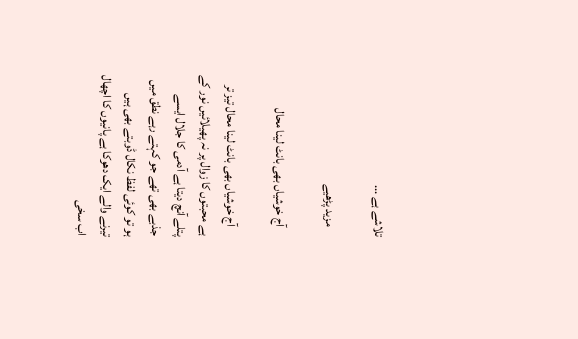تلاشے ہے ...

    مزید پڑھیے

    آج خوشیاں بھی بانٹ لینا محال

    آج خوشیاں بھی بانٹ لینا محال تیز تر ہے محبتوں کا زوال پر نہ پھیلائیں نور کے پتلے آنچ دیتا ہے آدمی کا جلال ایسے جذبے بھی تھے جو کہتے رہے نطق میں ہو تو کوئی لفظ نکال ڈوبتے بھی ہیں تیرنے والے ایک دھوکا ہے پانیوں کا اچھال اب سخی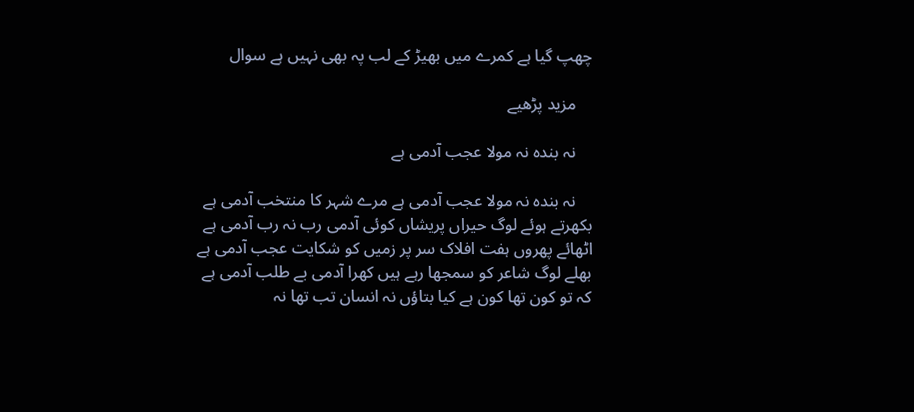چھپ گیا ہے کمرے میں بھیڑ کے لب پہ بھی نہیں ہے سوال

    مزید پڑھیے

    نہ بندہ نہ مولا عجب آدمی ہے

    نہ بندہ نہ مولا عجب آدمی ہے مرے شہر کا منتخب آدمی ہے بکھرتے ہوئے لوگ حیراں پریشاں کوئی آدمی رب نہ رب آدمی ہے اٹھائے پھروں ہفت افلاک سر پر زمیں کو شکایت عجب آدمی ہے بھلے لوگ شاعر کو سمجھا رہے ہیں کھرا آدمی بے طلب آدمی ہے کہ تو کون تھا کون ہے کیا بتاؤں نہ انسان تب تھا نہ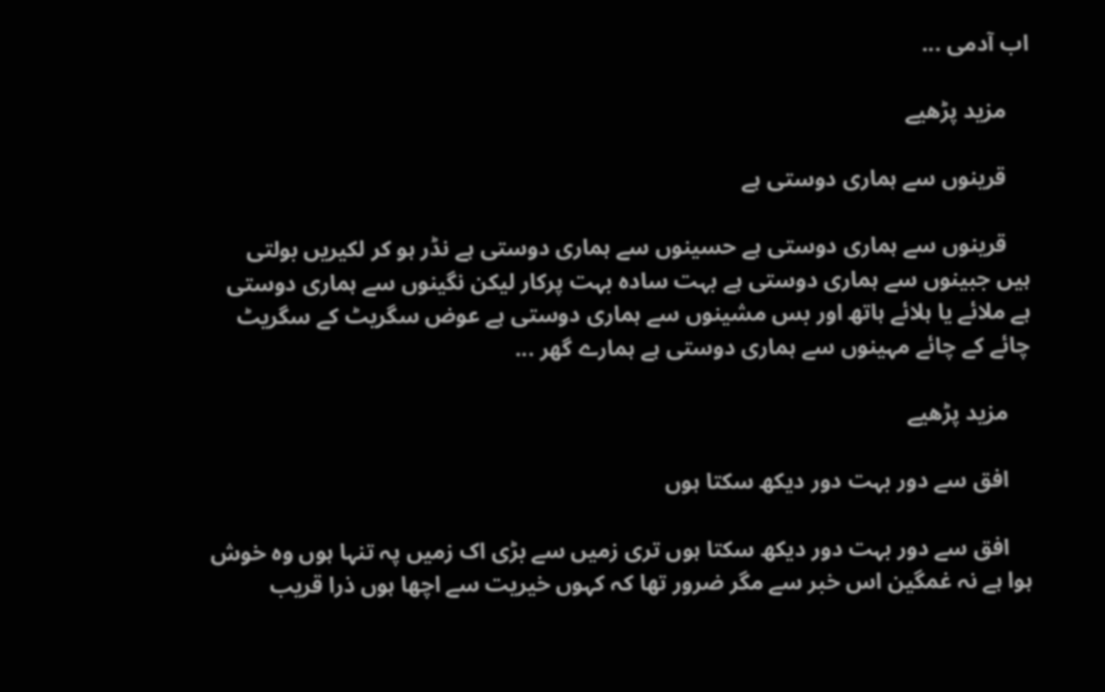اب آدمی ...

    مزید پڑھیے

    قرینوں سے ہماری دوستی ہے

    قرینوں سے ہماری دوستی ہے حسینوں سے ہماری دوستی ہے نڈر ہو کر لکیریں بولتی ہیں جبینوں سے ہماری دوستی ہے بہت سادہ بہت پرکار لیکن نگینوں سے ہماری دوستی ہے ملائے یا ہلائے ہاتھ اور بس مشینوں سے ہماری دوستی ہے عوض سگریٹ کے سگریٹ چائے کے چائے مہینوں سے ہماری دوستی ہے ہمارے گھر ...

    مزید پڑھیے

    افق سے دور بہت دور دیکھ سکتا ہوں

    افق سے دور بہت دور دیکھ سکتا ہوں تری زمیں سے بڑی اک زمیں پہ تنہا ہوں وہ خوش ہوا ہے نہ غمگین اس خبر سے مگر ضرور تھا کہ کہوں خیریت سے اچھا ہوں ذرا قریب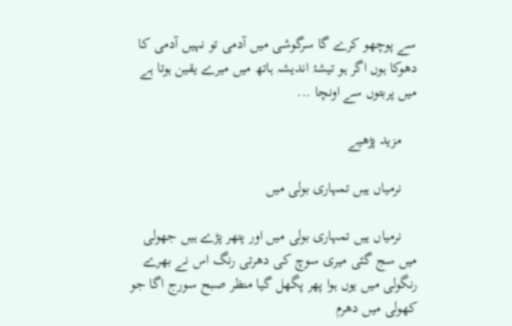سے پوچھو کرے گا سرگوشی میں آدمی تو نہیں آدمی کا دھوکا ہوں اگر ہو تیشۂ اندیشہ ہاتھ میں میرے یقین ہوتا ہے میں پربتوں سے اونچا ...

    مزید پڑھیے

    نرمیاں ہیں تمہاری بولی میں

    نرمیاں ہیں تمہاری بولی میں اور پتھر پڑے ہیں جھولی میں سج گئی میری سوچ کی دھرتی رنگ اس نے بھرے رنگولی میں یوں ہوا پھر پگھل گیا منظر صبح سورج اگا جو کھولی میں دھرم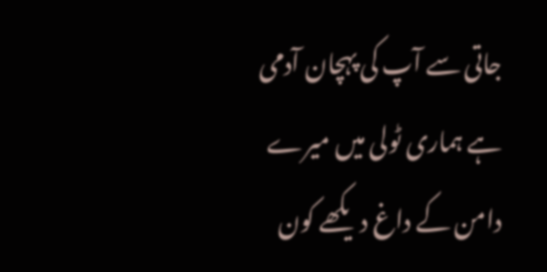جاتی سے آپ کی پہچان آدمی ہے ہماری ٹولی میں میرے دامن کے داغ دیکھے کون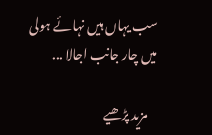سب یہاں ہیں نہائے ہولی میں چار جانب اجالا ...

    مزید پڑھیے